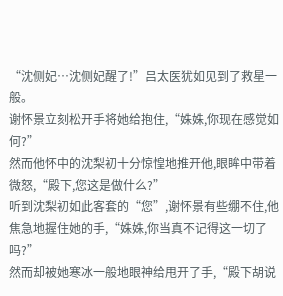“沈侧妃…沈侧妃醒了!”吕太医犹如见到了救星一般。
谢怀景立刻松开手将她给抱住,“姝姝,你现在感觉如何?”
然而他怀中的沈梨初十分惊惶地推开他,眼眸中带着微怒,“殿下,您这是做什么?”
听到沈梨初如此客套的“您”,谢怀景有些绷不住,他焦急地握住她的手,“姝姝,你当真不记得这一切了吗?”
然而却被她寒冰一般地眼神给甩开了手,“殿下胡说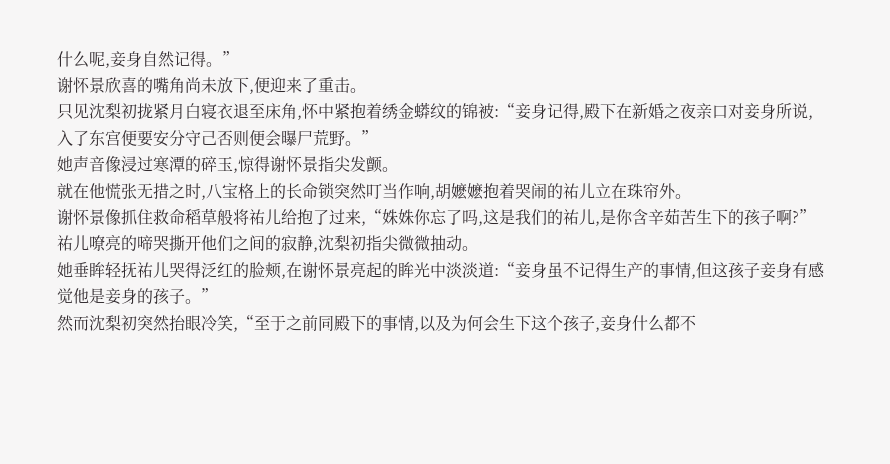什么呢,妾身自然记得。”
谢怀景欣喜的嘴角尚未放下,便迎来了重击。
只见沈梨初拢紧月白寝衣退至床角,怀中紧抱着绣金蟒纹的锦被:“妾身记得,殿下在新婚之夜亲口对妾身所说,入了东宫便要安分守己否则便会曝尸荒野。”
她声音像浸过寒潭的碎玉,惊得谢怀景指尖发颤。
就在他慌张无措之时,八宝格上的长命锁突然叮当作响,胡嬷嬷抱着哭闹的祐儿立在珠帘外。
谢怀景像抓住救命稻草般将祐儿给抱了过来,“姝姝你忘了吗,这是我们的祐儿,是你含辛茹苦生下的孩子啊?”
祐儿嘹亮的啼哭撕开他们之间的寂静,沈梨初指尖微微抽动。
她垂眸轻抚祐儿哭得泛红的脸颊,在谢怀景亮起的眸光中淡淡道:“妾身虽不记得生产的事情,但这孩子妾身有感觉他是妾身的孩子。”
然而沈梨初突然抬眼冷笑,“至于之前同殿下的事情,以及为何会生下这个孩子,妾身什么都不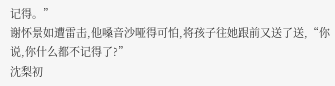记得。”
谢怀景如遭雷击,他嗓音沙哑得可怕,将孩子往她跟前又送了送,“你说,你什么都不记得了?”
沈梨初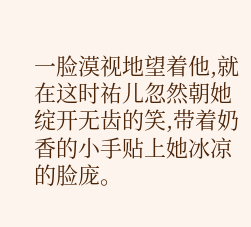一脸漠视地望着他,就在这时祐儿忽然朝她绽开无齿的笑,带着奶香的小手贴上她冰凉的脸庞。